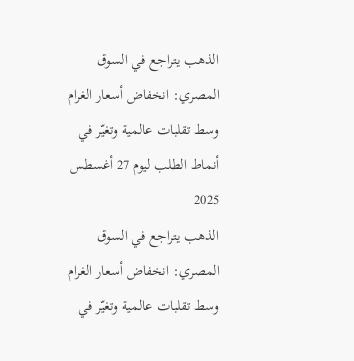الذهب يتراجع في السوق المصري: انخفاض أسعار الغرام وسط تقلبات عالمية وتغيّر في أنماط الطلب ليوم 27 أغسطس 2025
الذهب يتراجع في السوق المصري: انخفاض أسعار الغرام وسط تقلبات عالمية وتغيّر في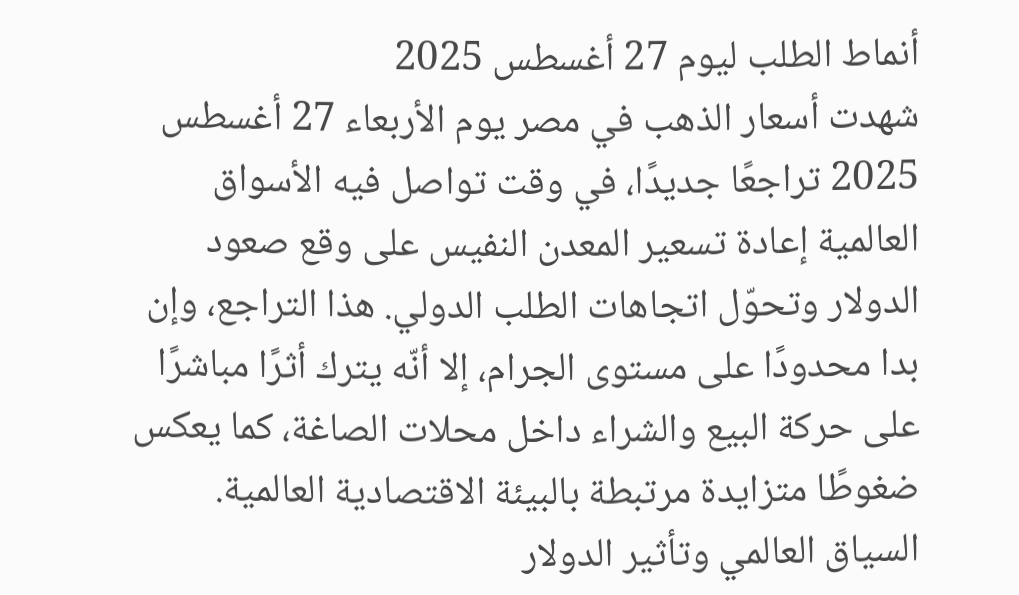أنماط الطلب ليوم 27 أغسطس 2025
شهدت أسعار الذهب في مصر يوم الأربعاء 27 أغسطس 2025 تراجعًا جديدًا، في وقت تواصل فيه الأسواق العالمية إعادة تسعير المعدن النفيس على وقع صعود الدولار وتحوّل اتجاهات الطلب الدولي. هذا التراجع، وإن بدا محدودًا على مستوى الجرام، إلا أنّه يترك أثرًا مباشرًا على حركة البيع والشراء داخل محلات الصاغة، كما يعكس ضغوطًا متزايدة مرتبطة بالبيئة الاقتصادية العالمية.
السياق العالمي وتأثير الدولار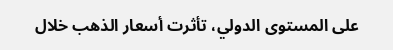على المستوى الدولي، تأثرت أسعار الذهب خلال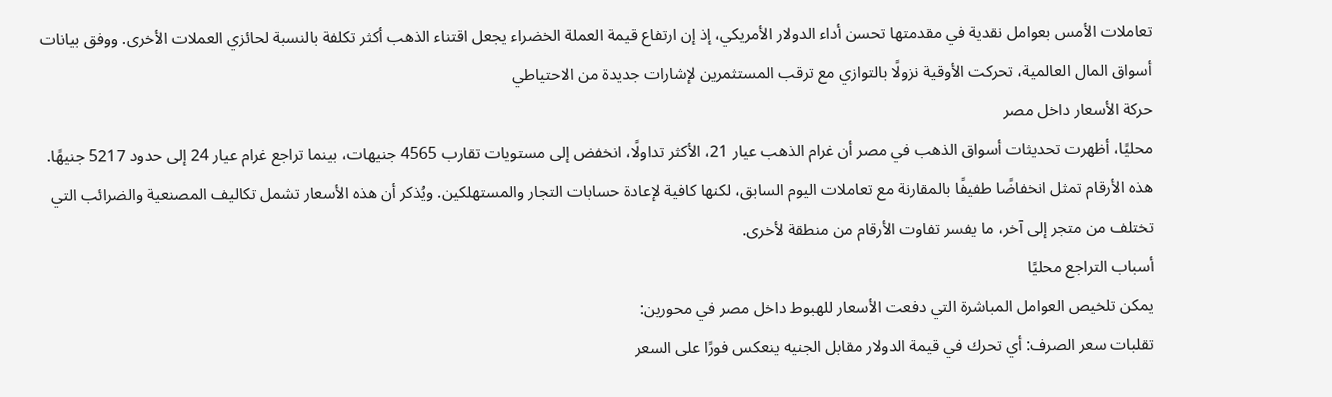تعاملات الأمس بعوامل نقدية في مقدمتها تحسن أداء الدولار الأمريكي، إذ إن ارتفاع قيمة العملة الخضراء يجعل اقتناء الذهب أكثر تكلفة بالنسبة لحائزي العملات الأخرى. ووفق بيانات أسواق المال العالمية، تحركت الأوقية نزولًا بالتوازي مع ترقب المستثمرين لإشارات جديدة من الاحتياطي
حركة الأسعار داخل مصر
محليًا، أظهرت تحديثات أسواق الذهب في مصر أن غرام الذهب عيار 21، الأكثر تداولًا، انخفض إلى مستويات تقارب 4565 جنيهات، بينما تراجع غرام عيار 24 إلى حدود 5217 جنيهًا. هذه الأرقام تمثل انخفاضًا طفيفًا بالمقارنة مع تعاملات اليوم السابق، لكنها كافية لإعادة حسابات التجار والمستهلكين. ويُذكر أن هذه الأسعار تشمل تكاليف المصنعية والضرائب التي تختلف من متجر إلى آخر، ما يفسر تفاوت الأرقام من منطقة لأخرى.
أسباب التراجع محليًا
يمكن تلخيص العوامل المباشرة التي دفعت الأسعار للهبوط داخل مصر في محورين:
تقلبات سعر الصرف: أي تحرك في قيمة الدولار مقابل الجنيه ينعكس فورًا على السعر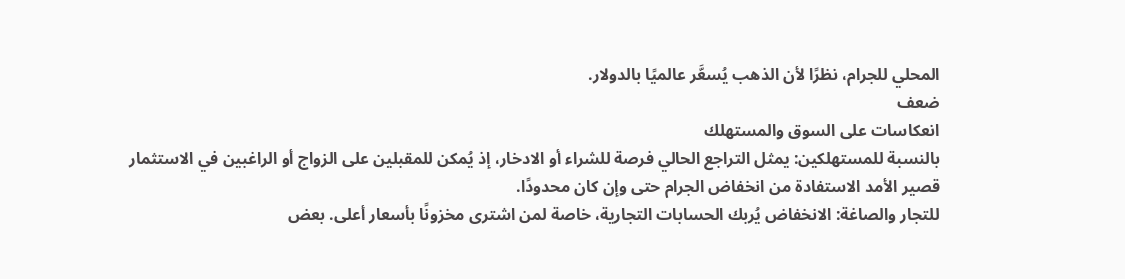المحلي للجرام، نظرًا لأن الذهب يُسعَّر عالميًا بالدولار.
ضعف
انعكاسات على السوق والمستهلك
بالنسبة للمستهلكين: يمثل التراجع الحالي فرصة للشراء أو الادخار، إذ يُمكن للمقبلين على الزواج أو الراغبين في الاستثمار قصير الأمد الاستفادة من انخفاض الجرام حتى وإن كان محدودًا.
للتجار والصاغة: الانخفاض يُربك الحسابات التجارية، خاصة لمن اشترى مخزونًا بأسعار أعلى. بعض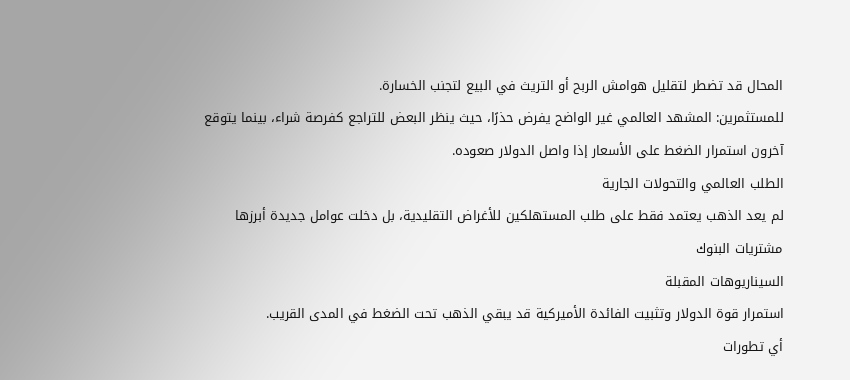المحال قد تضطر لتقليل هوامش الربح أو التريث في البيع لتجنب الخسارة.
للمستثمرين: المشهد العالمي غير الواضح يفرض حذرًا، حيث ينظر البعض للتراجع كفرصة شراء، بينما يتوقع آخرون استمرار الضغط على الأسعار إذا واصل الدولار صعوده.
الطلب العالمي والتحولات الجارية
لم يعد الذهب يعتمد فقط على طلب المستهلكين للأغراض التقليدية، بل دخلت عوامل جديدة أبرزها مشتريات البنوك
السيناريوهات المقبلة
استمرار قوة الدولار وتثبيت الفائدة الأميركية قد يبقي الذهب تحت الضغط في المدى القريب.
أي تطورات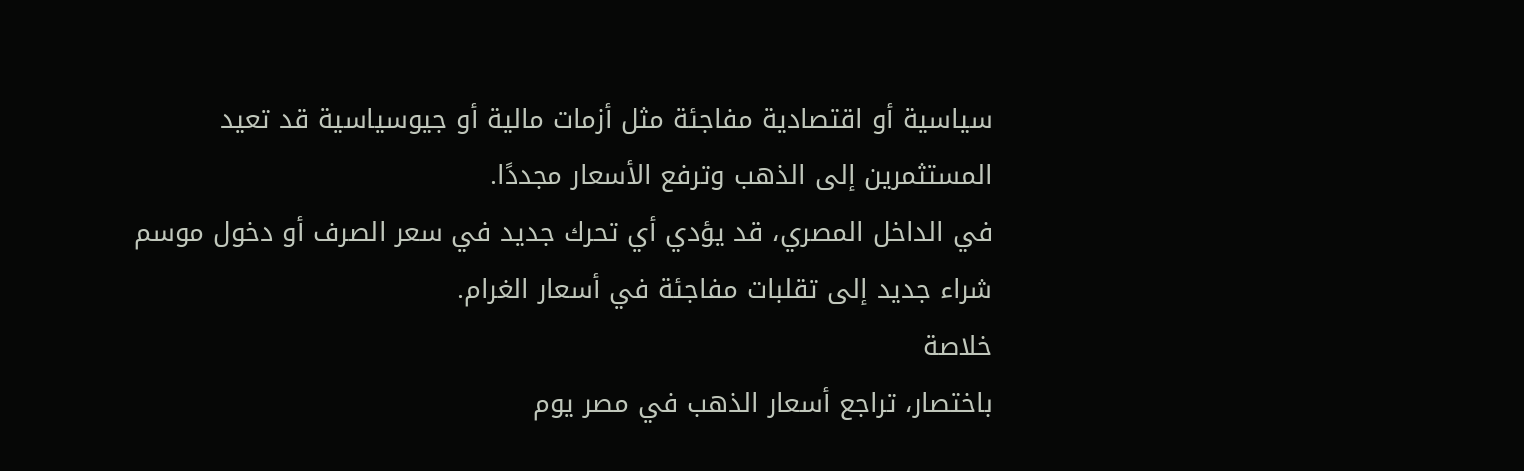سياسية أو اقتصادية مفاجئة مثل أزمات مالية أو جيوسياسية قد تعيد المستثمرين إلى الذهب وترفع الأسعار مجددًا.
في الداخل المصري، قد يؤدي أي تحرك جديد في سعر الصرف أو دخول موسم شراء جديد إلى تقلبات مفاجئة في أسعار الغرام.
خلاصة
باختصار، تراجع أسعار الذهب في مصر يوم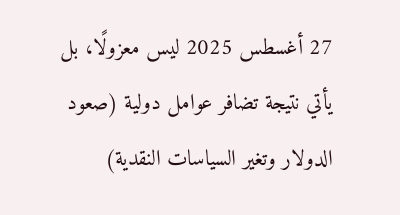27 أغسطس 2025 ليس معزولًا، بل يأتي نتيجة تضافر عوامل دولية (صعود الدولار وتغير السياسات النقدية)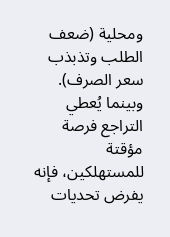ومحلية (ضعف الطلب وتذبذب سعر الصرف). وبينما يُعطي التراجع فرصة مؤقتة للمستهلكين، فإنه يفرض تحديات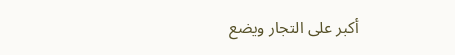أكبر على التجار ويضع